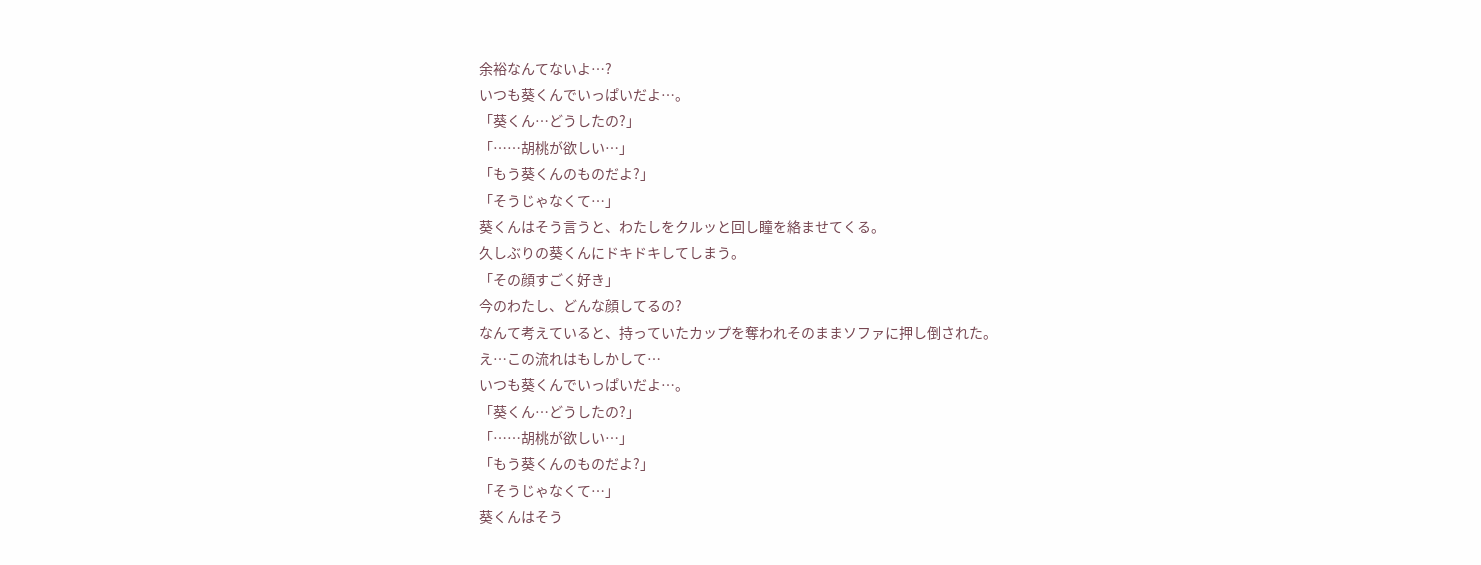余裕なんてないよ…?
いつも葵くんでいっぱいだよ…。
「葵くん…どうしたの?」
「……胡桃が欲しい…」
「もう葵くんのものだよ?」
「そうじゃなくて…」
葵くんはそう言うと、わたしをクルッと回し瞳を絡ませてくる。
久しぶりの葵くんにドキドキしてしまう。
「その顔すごく好き」
今のわたし、どんな顔してるの?
なんて考えていると、持っていたカップを奪われそのままソファに押し倒された。
え…この流れはもしかして…
いつも葵くんでいっぱいだよ…。
「葵くん…どうしたの?」
「……胡桃が欲しい…」
「もう葵くんのものだよ?」
「そうじゃなくて…」
葵くんはそう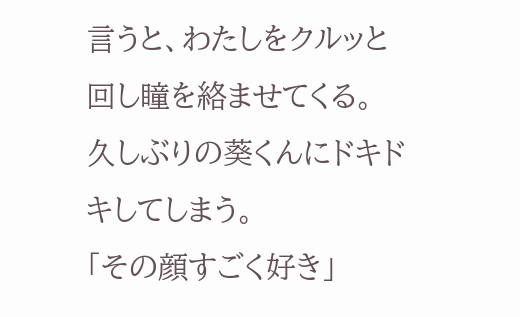言うと、わたしをクルッと回し瞳を絡ませてくる。
久しぶりの葵くんにドキドキしてしまう。
「その顔すごく好き」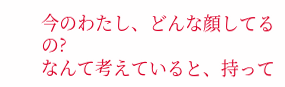今のわたし、どんな顔してるの?
なんて考えていると、持って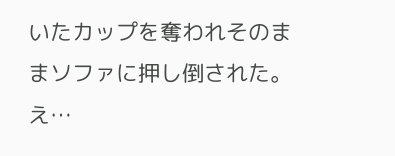いたカップを奪われそのままソファに押し倒された。
え…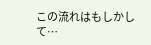この流れはもしかして…